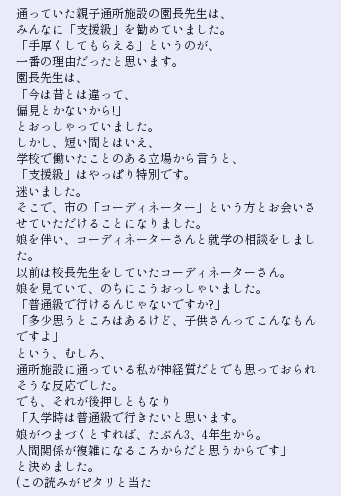通っていた親子通所施設の園長先生は、
みんなに「支援級」を勧めていました。
「手厚くしてもらえる」というのが、
一番の理由だったと思います。
園長先生は、
「今は昔とは違って、
偏見とかないから!」
とおっしゃっていました。
しかし、短い間とはいえ、
学校で働いたことのある立場から言うと、
「支援級」はやっぱり特別です。
迷いました。
そこで、市の「コーディネーター」という方とお会いさせていただけることになりました。
娘を伴い、コーディネーターさんと就学の相談をしました。
以前は校長先生をしていたコーディネーターさん。
娘を見ていて、のちにこうおっしゃいました。
「普通級で行けるんじゃないですか?」
「多少思うところはあるけど、子供さんってこんなもんですよ」
という、むしろ、
通所施設に通っている私が神経質だとでも思っておられそうな反応でした。
でも、それが後押しともなり
「入学時は普通級で行きたいと思います。
娘がつまづくとすれば、たぶん3、4年生から。
人間関係が複雑になるころからだと思うからです」
と決めました。
(この読みがピタリと当た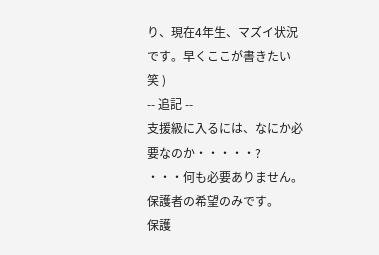り、現在4年生、マズイ状況です。早くここが書きたい 笑 )
-- 追記 --
支援級に入るには、なにか必要なのか・・・・・?
・・・何も必要ありません。保護者の希望のみです。
保護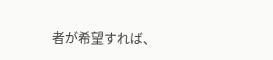者が希望すれば、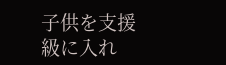子供を支援級に入れ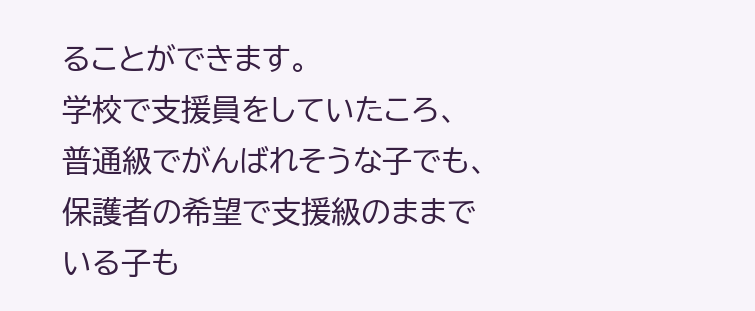ることができます。
学校で支援員をしていたころ、
普通級でがんばれそうな子でも、
保護者の希望で支援級のままでいる子も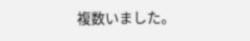複数いました。